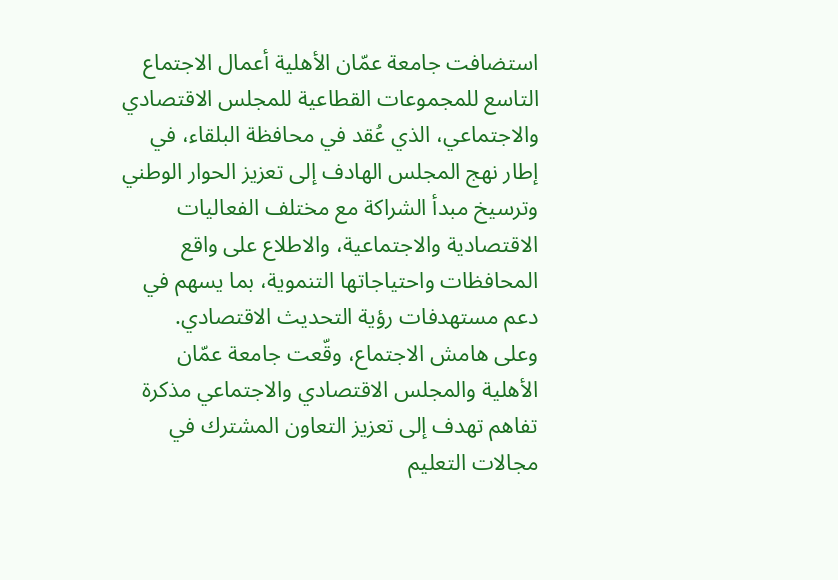استضافت جامعة عمّان الأهلية أعمال الاجتماع التاسع للمجموعات القطاعية للمجلس الاقتصادي والاجتماعي، الذي عُقد في محافظة البلقاء، في إطار نهج المجلس الهادف إلى تعزيز الحوار الوطني وترسيخ مبدأ الشراكة مع مختلف الفعاليات الاقتصادية والاجتماعية، والاطلاع على واقع المحافظات واحتياجاتها التنموية، بما يسهم في دعم مستهدفات رؤية التحديث الاقتصادي.
وعلى هامش الاجتماع، وقّعت جامعة عمّان الأهلية والمجلس الاقتصادي والاجتماعي مذكرة تفاهم تهدف إلى تعزيز التعاون المشترك في مجالات التعليم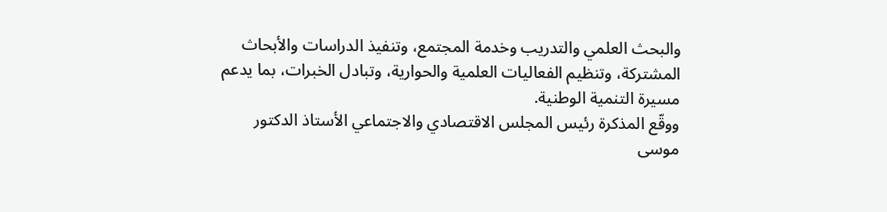والبحث العلمي والتدريب وخدمة المجتمع، وتنفيذ الدراسات والأبحاث المشتركة، وتنظيم الفعاليات العلمية والحوارية، وتبادل الخبرات، بما يدعم مسيرة التنمية الوطنية.
ووقّع المذكرة رئيس المجلس الاقتصادي والاجتماعي الأستاذ الدكتور موسى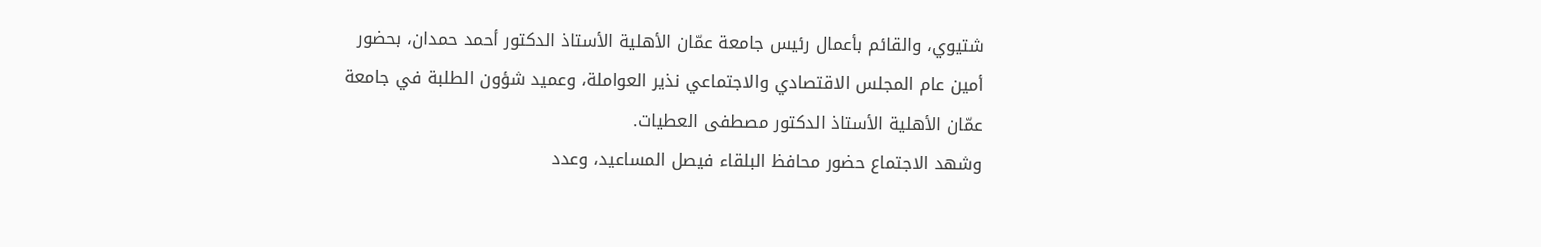شتيوي، والقائم بأعمال رئيس جامعة عمّان الأهلية الأستاذ الدكتور أحمد حمدان، بحضور أمين عام المجلس الاقتصادي والاجتماعي نذير العواملة، وعميد شؤون الطلبة في جامعة عمّان الأهلية الأستاذ الدكتور مصطفى العطيات.
وشهد الاجتماع حضور محافظ البلقاء فيصل المساعيد، وعدد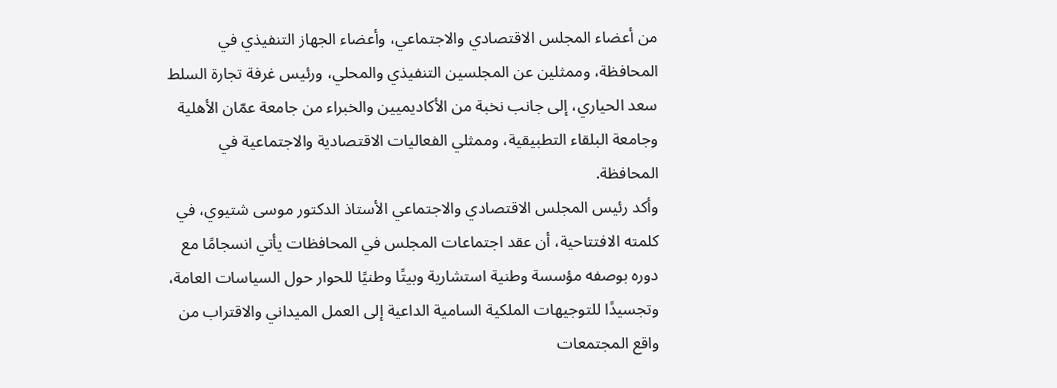من أعضاء المجلس الاقتصادي والاجتماعي، وأعضاء الجهاز التنفيذي في المحافظة، وممثلين عن المجلسين التنفيذي والمحلي، ورئيس غرفة تجارة السلط سعد الحياري، إلى جانب نخبة من الأكاديميين والخبراء من جامعة عمّان الأهلية وجامعة البلقاء التطبيقية، وممثلي الفعاليات الاقتصادية والاجتماعية في المحافظة.
وأكد رئيس المجلس الاقتصادي والاجتماعي الأستاذ الدكتور موسى شتيوي، في كلمته الافتتاحية، أن عقد اجتماعات المجلس في المحافظات يأتي انسجامًا مع دوره بوصفه مؤسسة وطنية استشارية وبيتًا وطنيًا للحوار حول السياسات العامة، وتجسيدًا للتوجيهات الملكية السامية الداعية إلى العمل الميداني والاقتراب من واقع المجتمعات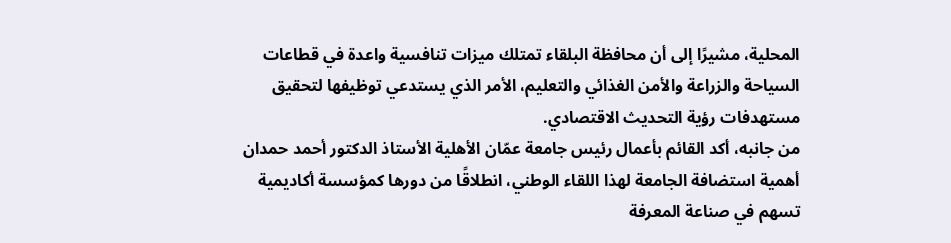المحلية، مشيرًا إلى أن محافظة البلقاء تمتلك ميزات تنافسية واعدة في قطاعات السياحة والزراعة والأمن الغذائي والتعليم، الأمر الذي يستدعي توظيفها لتحقيق مستهدفات رؤية التحديث الاقتصادي.
من جانبه، أكد القائم بأعمال رئيس جامعة عمّان الأهلية الأستاذ الدكتور أحمد حمدان أهمية استضافة الجامعة لهذا اللقاء الوطني، انطلاقًا من دورها كمؤسسة أكاديمية تسهم في صناعة المعرفة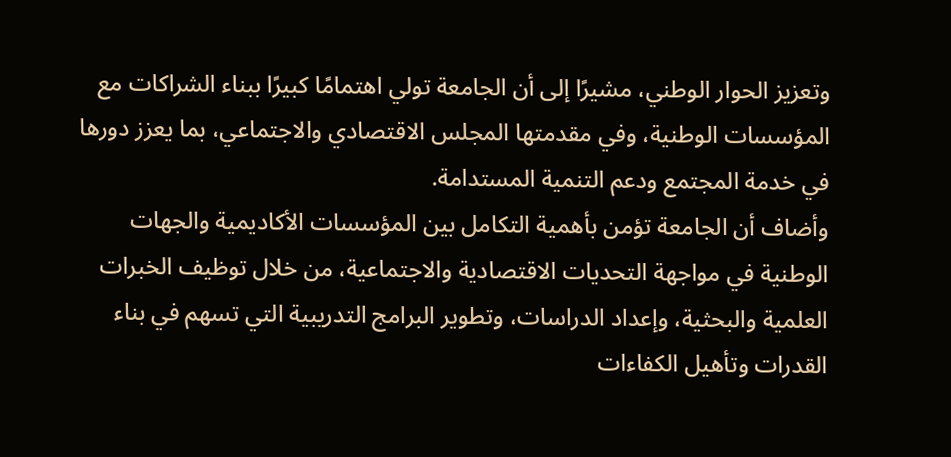وتعزيز الحوار الوطني، مشيرًا إلى أن الجامعة تولي اهتمامًا كبيرًا ببناء الشراكات مع المؤسسات الوطنية، وفي مقدمتها المجلس الاقتصادي والاجتماعي، بما يعزز دورها في خدمة المجتمع ودعم التنمية المستدامة.
وأضاف أن الجامعة تؤمن بأهمية التكامل بين المؤسسات الأكاديمية والجهات الوطنية في مواجهة التحديات الاقتصادية والاجتماعية، من خلال توظيف الخبرات العلمية والبحثية، وإعداد الدراسات، وتطوير البرامج التدريبية التي تسهم في بناء القدرات وتأهيل الكفاءات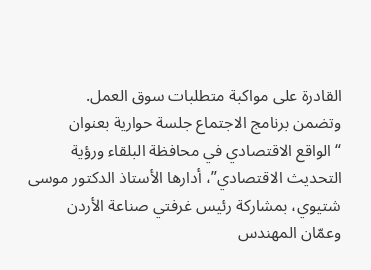القادرة على مواكبة متطلبات سوق العمل.
وتضمن برنامج الاجتماع جلسة حوارية بعنوان “الواقع الاقتصادي في محافظة البلقاء ورؤية التحديث الاقتصادي”، أدارها الأستاذ الدكتور موسى شتيوي، بمشاركة رئيس غرفتي صناعة الأردن وعمّان المهندس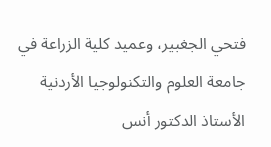فتحي الجغبير، وعميد كلية الزراعة في جامعة العلوم والتكنولوجيا الأردنية الأستاذ الدكتور أنس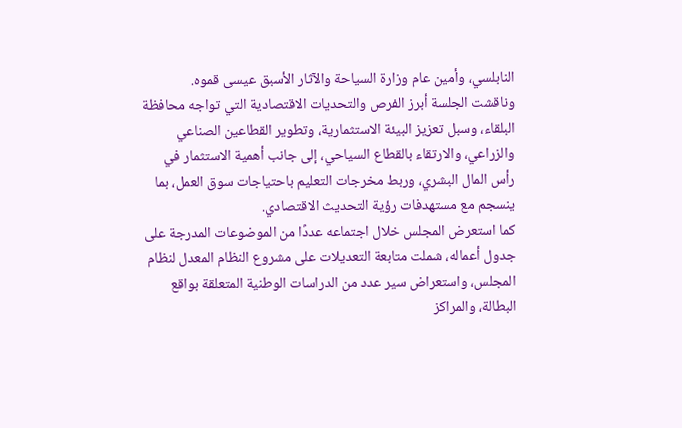النابلسي، وأمين عام وزارة السياحة والآثار الأسبق عيسى قموه.
وناقشت الجلسة أبرز الفرص والتحديات الاقتصادية التي تواجه محافظة البلقاء، وسبل تعزيز البيئة الاستثمارية، وتطوير القطاعين الصناعي والزراعي، والارتقاء بالقطاع السياحي، إلى جانب أهمية الاستثمار في رأس المال البشري، وربط مخرجات التعليم باحتياجات سوق العمل، بما ينسجم مع مستهدفات رؤية التحديث الاقتصادي.
كما استعرض المجلس خلال اجتماعه عددًا من الموضوعات المدرجة على جدول أعماله، شملت متابعة التعديلات على مشروع النظام المعدل لنظام المجلس، واستعراض سير عدد من الدراسات الوطنية المتعلقة بواقع البطالة، والمراكز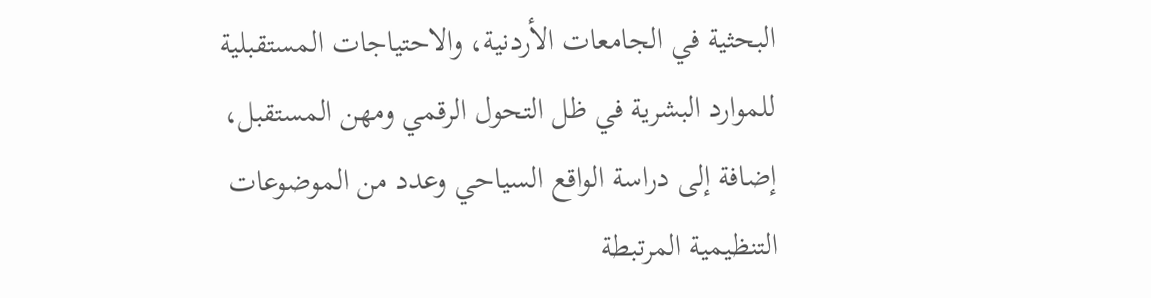البحثية في الجامعات الأردنية، والاحتياجات المستقبلية للموارد البشرية في ظل التحول الرقمي ومهن المستقبل، إضافة إلى دراسة الواقع السياحي وعدد من الموضوعات التنظيمية المرتبطة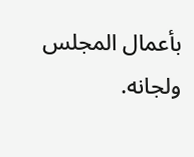بأعمال المجلس ولجانه.